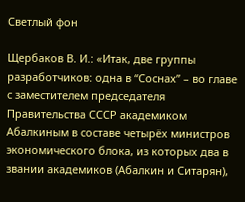Светлый фон

Щербаков В. И.: «Итак, две группы разработчиков: одна в “Соснах” – во главе с заместителем председателя Правительства СССР академиком Абалкиным в составе четырёх министров экономического блока, из которых два в звании академиков (Абалкин и Ситарян),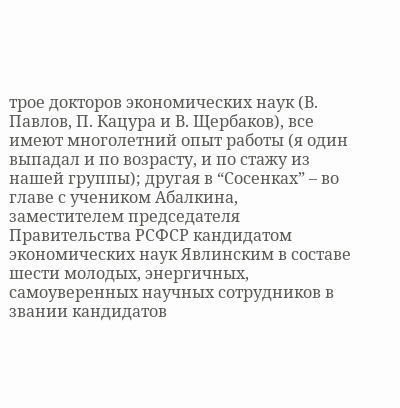трое докторов экономических наук (В. Павлов, П. Кацура и В. Щербаков), все имеют многолетний опыт работы (я один выпадал и по возрасту, и по стажу из нашей группы); другая в “Сосенках” – во главе с учеником Абалкина, заместителем председателя Правительства РСФСР кандидатом экономических наук Явлинским в составе шести молодых, энергичных, самоуверенных научных сотрудников в звании кандидатов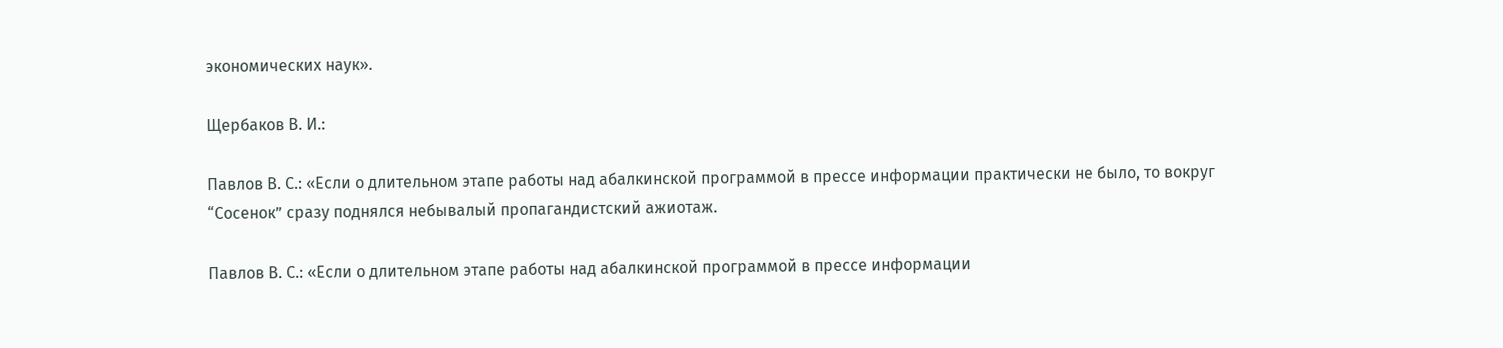экономических наук».

Щербаков В. И.:

Павлов В. С.: «Если о длительном этапе работы над абалкинской программой в прессе информации практически не было, то вокруг “Сосенок” сразу поднялся небывалый пропагандистский ажиотаж.

Павлов В. С.: «Если о длительном этапе работы над абалкинской программой в прессе информации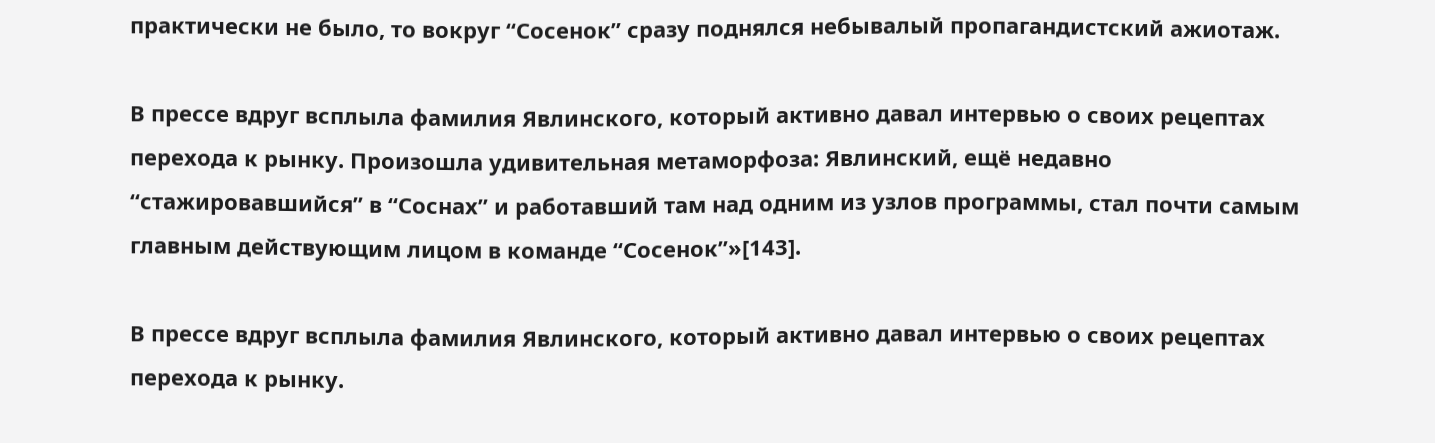практически не было, то вокруг “Сосенок” сразу поднялся небывалый пропагандистский ажиотаж.

В прессе вдруг всплыла фамилия Явлинского, который активно давал интервью о своих рецептах перехода к рынку. Произошла удивительная метаморфоза: Явлинский, ещё недавно “стажировавшийся” в “Соснах” и работавший там над одним из узлов программы, стал почти самым главным действующим лицом в команде “Сосенок”»[143].

В прессе вдруг всплыла фамилия Явлинского, который активно давал интервью о своих рецептах перехода к рынку.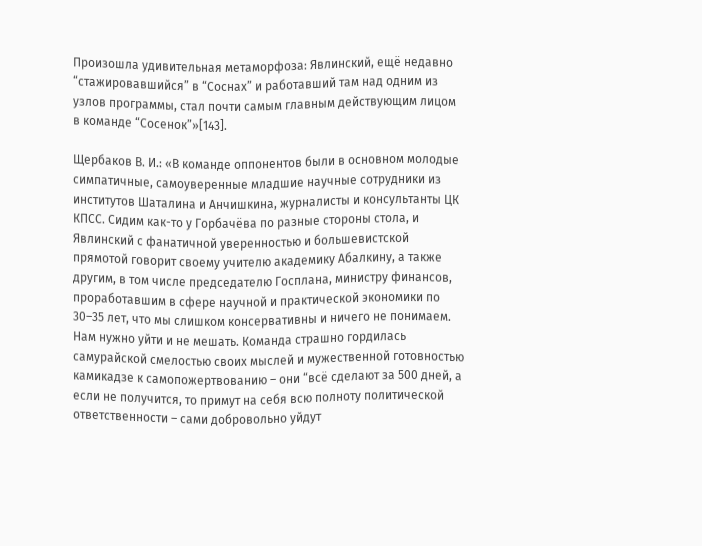Произошла удивительная метаморфоза: Явлинский, ещё недавно “стажировавшийся” в “Соснах” и работавший там над одним из узлов программы, стал почти самым главным действующим лицом в команде “Сосенок”»[143].

Щербаков В. И.: «В команде оппонентов были в основном молодые симпатичные, самоуверенные младшие научные сотрудники из институтов Шаталина и Анчишкина, журналисты и консультанты ЦК КПСС. Сидим как-то у Горбачёва по разные стороны стола, и Явлинский с фанатичной уверенностью и большевистской прямотой говорит своему учителю академику Абалкину, а также другим, в том числе председателю Госплана, министру финансов, проработавшим в сфере научной и практической экономики по 30–35 лет, что мы слишком консервативны и ничего не понимаем. Нам нужно уйти и не мешать. Команда страшно гордилась самурайской смелостью своих мыслей и мужественной готовностью камикадзе к самопожертвованию – они “всё сделают за 500 дней, а если не получится, то примут на себя всю полноту политической ответственности – сами добровольно уйдут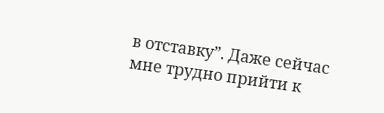в отставку”. Даже сейчас мне трудно прийти к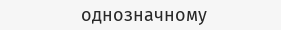однозначному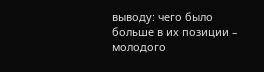выводу: чего было больше в их позиции – молодого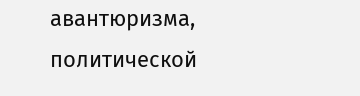авантюризма, политической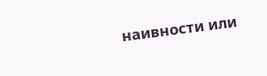наивности или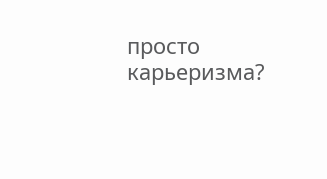просто карьеризма?